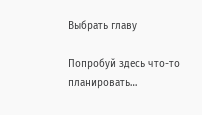Выбрать главу

Попробуй здесь что-то планировать…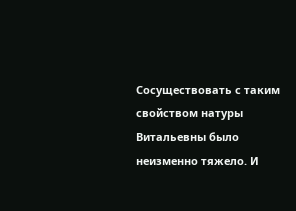Сосуществовать с таким свойством натуры Витальевны было неизменно тяжело. И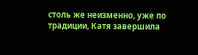столь же неизменно, уже по традиции, Катя завершила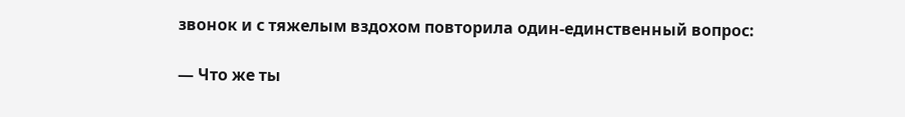звонок и с тяжелым вздохом повторила один-единственный вопрос:

— Что же ты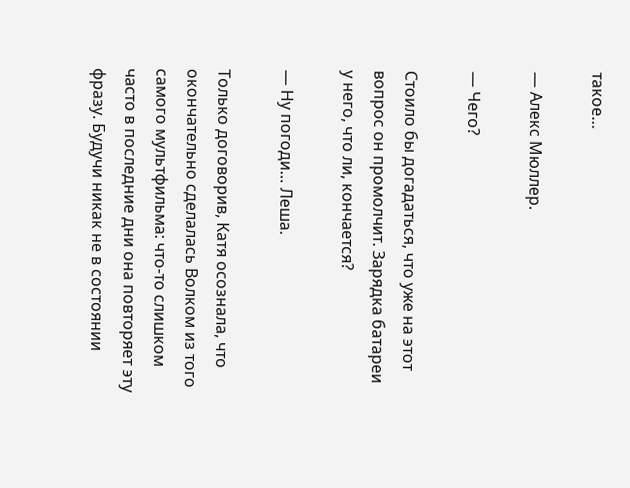такое…

— Алекс Мюллер.

— Чего?

Стоило бы догадаться, что уже на этот вопрос он промолчит. Зарядка батареи у него, что ли, кончается?

— Ну погоди… Леша.

Только договорив, Катя осознала, что окончательно сделалась Волком из того самого мультфильма: что-то слишком часто в последние дни она повторяет эту фразу. Будучи никак не в состоянии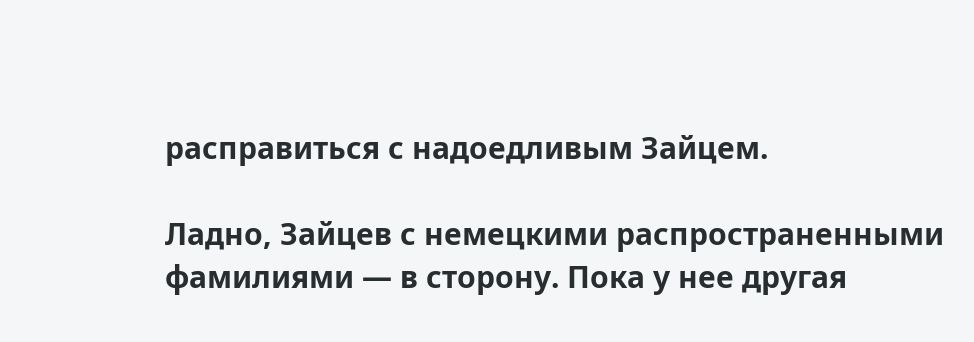расправиться с надоедливым Зайцем.

Ладно, Зайцев с немецкими распространенными фамилиями — в сторону. Пока у нее другая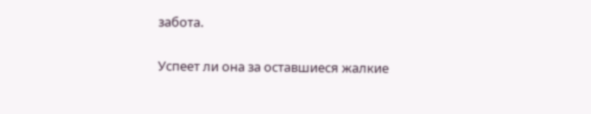забота.

Успеет ли она за оставшиеся жалкие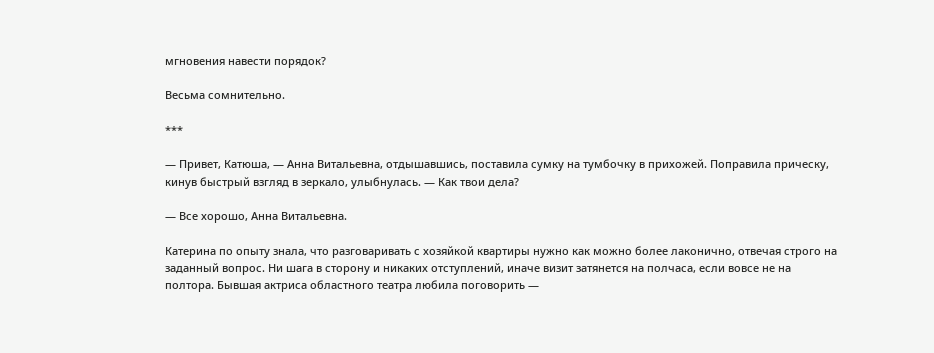мгновения навести порядок?

Весьма сомнительно.

***

— Привет, Катюша, — Анна Витальевна, отдышавшись, поставила сумку на тумбочку в прихожей. Поправила прическу, кинув быстрый взгляд в зеркало, улыбнулась. — Как твои дела?

— Все хорошо, Анна Витальевна.

Катерина по опыту знала, что разговаривать с хозяйкой квартиры нужно как можно более лаконично, отвечая строго на заданный вопрос. Ни шага в сторону и никаких отступлений, иначе визит затянется на полчаса, если вовсе не на полтора. Бывшая актриса областного театра любила поговорить —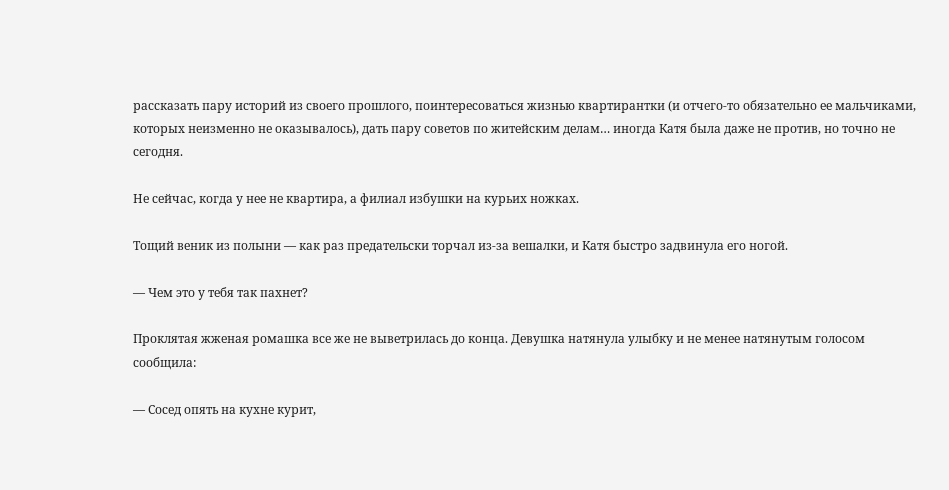рассказать пару историй из своего прошлого, поинтересоваться жизнью квартирантки (и отчего-то обязательно ее мальчиками, которых неизменно не оказывалось), дать пару советов по житейским делам… иногда Катя была даже не против, но точно не сегодня.

Не сейчас, когда у нее не квартира, а филиал избушки на курьих ножках.

Тощий веник из полыни — как раз предательски торчал из-за вешалки, и Катя быстро задвинула его ногой.

— Чем это у тебя так пахнет?

Проклятая жженая ромашка все же не выветрилась до конца. Девушка натянула улыбку и не менее натянутым голосом сообщила:

— Сосед опять на кухне курит,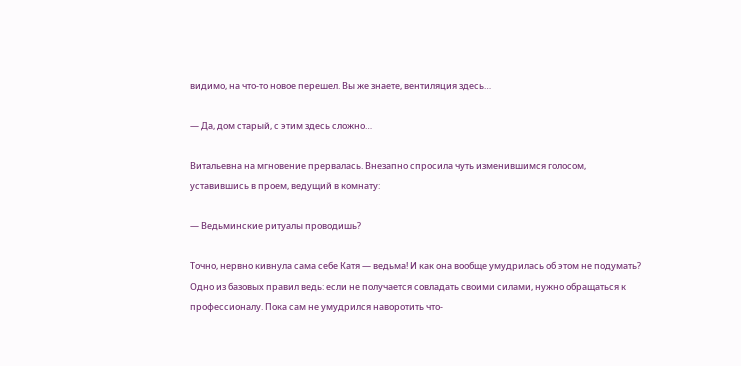видимо, на что-то новое перешел. Вы же знаете, вентиляция здесь…

— Да, дом старый, с этим здесь сложно…

Витальевна на мгновение прервалась. Внезапно спросила чуть изменившимся голосом, уставившись в проем, ведущий в комнату:

— Ведьминские ритуалы проводишь?

Точно, нервно кивнула сама себе Катя — ведьма! И как она вообще умудрилась об этом не подумать? Одно из базовых правил ведь: если не получается совладать своими силами, нужно обращаться к профессионалу. Пока сам не умудрился наворотить что-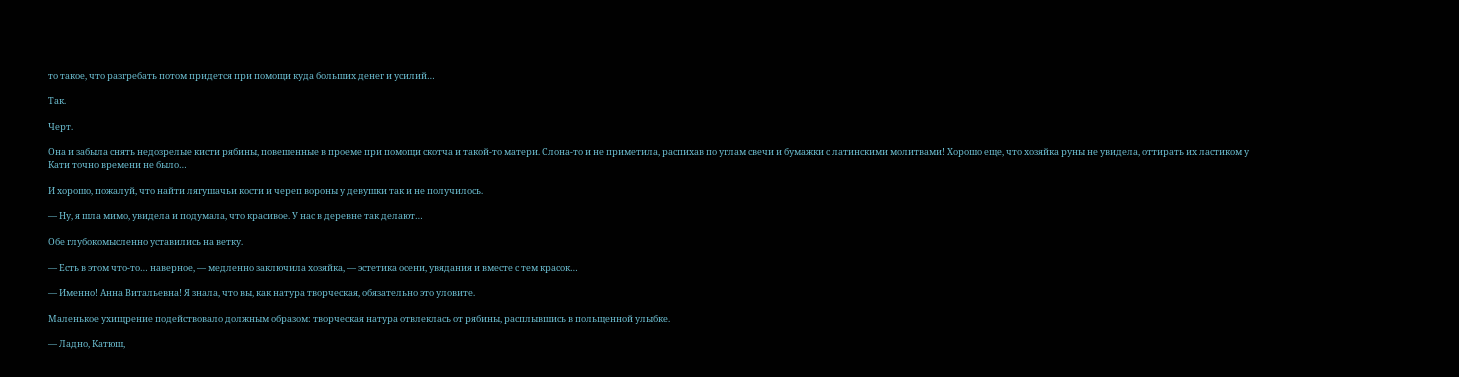то такое, что разгребать потом придется при помощи куда больших денег и усилий…

Так.

Черт.

Она и забыла снять недозрелые кисти рябины, повешенные в проеме при помощи скотча и такой-то матери. Слона-то и не приметила, распихав по углам свечи и бумажки с латинскими молитвами! Хорошо еще, что хозяйка руны не увидела, оттирать их ластиком у Кати точно времени не было…

И хорошо, пожалуй, что найти лягушачьи кости и череп вороны у девушки так и не получилось.

— Ну, я шла мимо, увидела и подумала, что красивое. У нас в деревне так делают…

Обе глубокомысленно уставились на ветку.

— Есть в этом что-то… наверное, — медленно заключила хозяйка, — эстетика осени, увядания и вместе с тем красок…

— Именно! Анна Витальевна! Я знала, что вы, как натура творческая, обязательно это уловите.

Маленькое ухищрение подействовало должным образом: творческая натура отвлеклась от рябины, расплывшись в польщенной улыбке.

— Ладно, Катюш,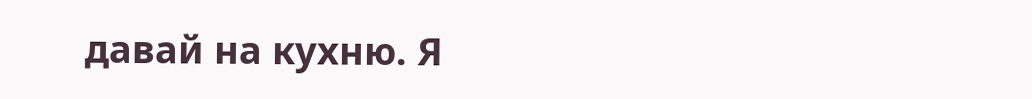давай на кухню. Я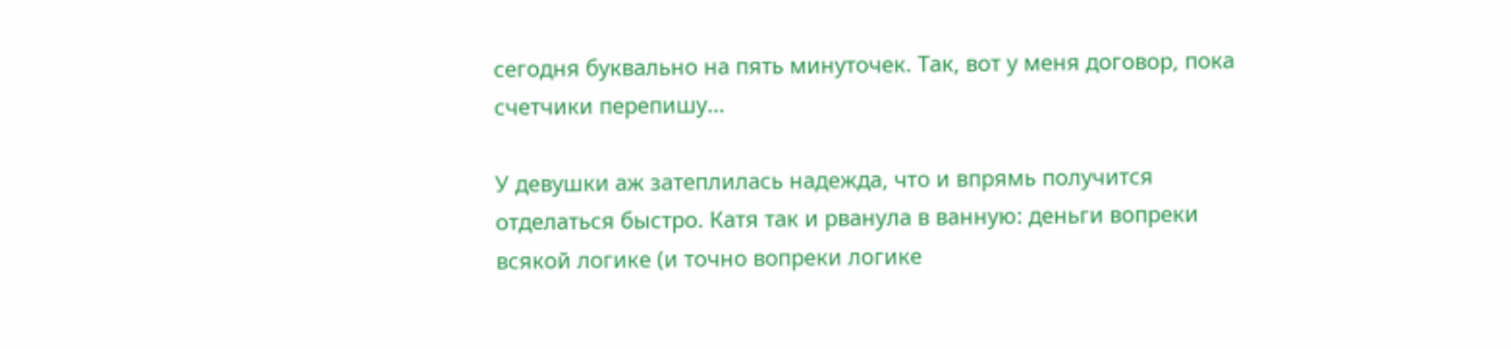сегодня буквально на пять минуточек. Так, вот у меня договор, пока счетчики перепишу…

У девушки аж затеплилась надежда, что и впрямь получится отделаться быстро. Катя так и рванула в ванную: деньги вопреки всякой логике (и точно вопреки логике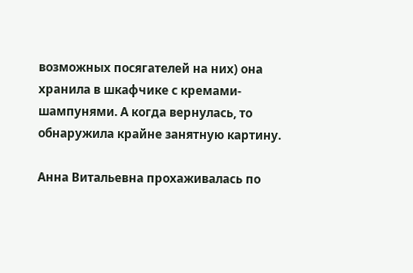возможных посягателей на них) она хранила в шкафчике с кремами-шампунями. А когда вернулась, то обнаружила крайне занятную картину.

Анна Витальевна прохаживалась по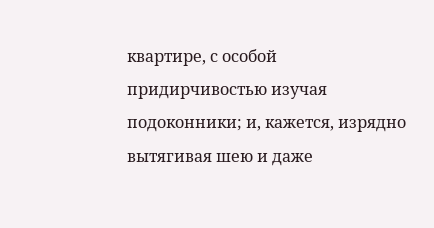квартире, с особой придирчивостью изучая подоконники; и, кажется, изрядно вытягивая шею и даже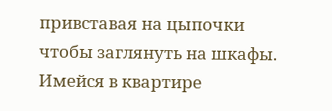привставая на цыпочки чтобы заглянуть на шкафы. Имейся в квартире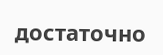достаточно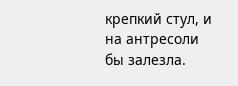крепкий стул, и на антресоли бы залезла.